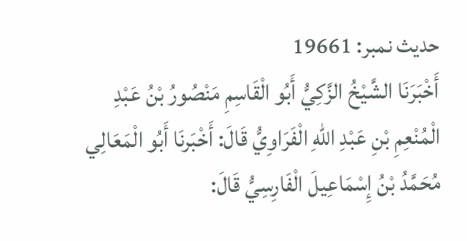حدیث نمبر: 19661
أَخْبَرَنَا الشَّيْخُ الزَّكِيُّ أَبُو الْقَاسِمِ مَنْصُورُ بْنُ عَبْدِ الْمُنْعِمِ بْنِ عَبْدِ اللهِ الْفَرَاوِيُّ قَالَ: أَخْبَرنَا أَبُو الْمَعَالِي مُحَمَّدُ بْنُ إِسْمَاعِيلَ الْفَارِسِيُّ قَالَ: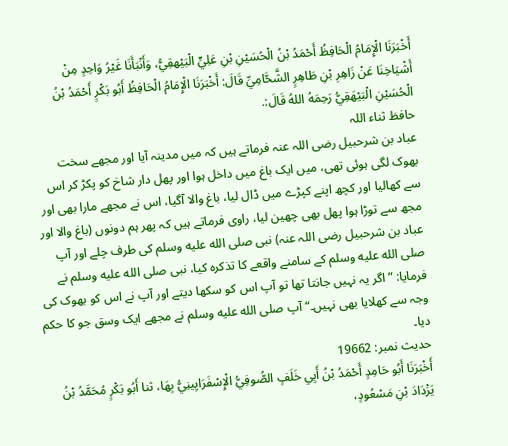أَخْبَرَنَا الْإِمَامُ الْحَافِظُ أَحْمَدُ بْنُ الْحُسَيْنِ بْنِ عَلِيٍّ الْبَيْهقِيُّ، وَأَنْبَأَنَا غَيْرُ وَاحِدٍ مِنْ أَشْيَاخِنَا عَنْ زَاهِرِ بْنِ طَاهِرٍ الشَّحَّامِيِّ قَالَ: أَخْبَرَنَا الْإِمَامُ الْحَافِظُ أَبُو بَكْرٍ أَحْمَدُ بْنُ الْحُسَيْنِ الْبَيْهَقِيُّ رَحِمَهُ اللهُ قَالَ:.
حافظ ثناء اللہ
عباد بن شرحبیل رضی اللہ عنہ فرماتے ہیں کہ میں مدینہ آیا اور مجھے سخت بھوک لگی ہوئی تھی، میں ایک باغ میں داخل ہوا اور پھل دار شاخ کو پکڑ کر اس سے کھالیا اور کچھ اپنے کپڑے میں ڈال لیا، باغ والا آگیا، اس نے مجھے مارا بھی اور مجھ سے توڑا ہوا پھل بھی چھین لیا، راوی فرماتے ہیں کہ پھر ہم دونوں (باغ والا اور عباد بن شرحبیل رضی اللہ عنہ) نبی صلى الله عليه وسلم کی طرف چلے اور آپ صلى الله عليه وسلم کے سامنے واقعے کا تذکرہ کیا، نبی صلى الله عليه وسلم نے فرمایا: ”اگر یہ نہیں جانتا تھا تو آپ اس کو سکھا دیتے اور آپ نے اس کو بھوک کی وجہ سے کھلایا بھی نہیں۔“ آپ صلى الله عليه وسلم نے مجھے ایک وسق جو کا حکم دیا۔
حدیث نمبر: 19662
أَخْبَرَنَا أَبُو حَامِدٍ أَحْمَدُ بْنُ أَبِي خَلَفٍ الصُّوفِيُّ الْإِسْفَرَايِينِيُّ بِهَا، ثنا أَبُو بَكْرٍ مُحَمَّدُ بْنُ يَزْدَادَ بْنِ مَسْعُودٍ،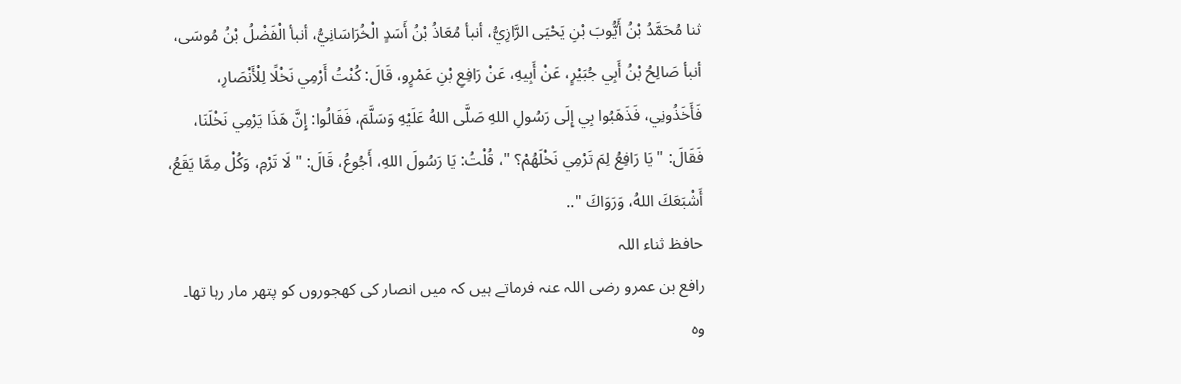ثنا مُحَمَّدُ بْنُ أَيُّوبَ بْنِ يَحْيَى الرَّازِيُّ، أنبأ مُعَاذُ بْنُ أَسَدٍ الْخُرَاسَانِيُّ، أنبأ الْفَضْلُ بْنُ مُوسَى، أنبأ صَالِحُ بْنُ أَبِي جُبَيْرٍ، عَنْ أَبِيهِ، عَنْ رَافِعِ بْنِ عَمْرٍو، قَالَ: كُنْتُ أَرْمِي نَخْلًا لِلْأَنْصَارِ، فَأَخَذُونِي، فَذَهَبُوا بِي إِلَى رَسُولِ اللهِ صَلَّى اللهُ عَلَيْهِ وَسَلَّمَ، فَقَالُوا: إِنَّ هَذَا يَرْمِي نَخْلَنَا، فَقَالَ: " يَا رَافِعُ لِمَ تَرْمِي نَخْلَهُمْ؟ "، قُلْتُ: يَا رَسُولَ اللهِ، أَجُوعُ، قَالَ: " لَا تَرْمِ، وَكُلْ مِمَّا يَقَعُ، أَشْبَعَكَ اللهُ، وَرَوَاكَ "..
حافظ ثناء اللہ
رافع بن عمرو رضی اللہ عنہ فرماتے ہیں کہ میں انصار کی کھجوروں کو پتھر مار رہا تھا۔ وہ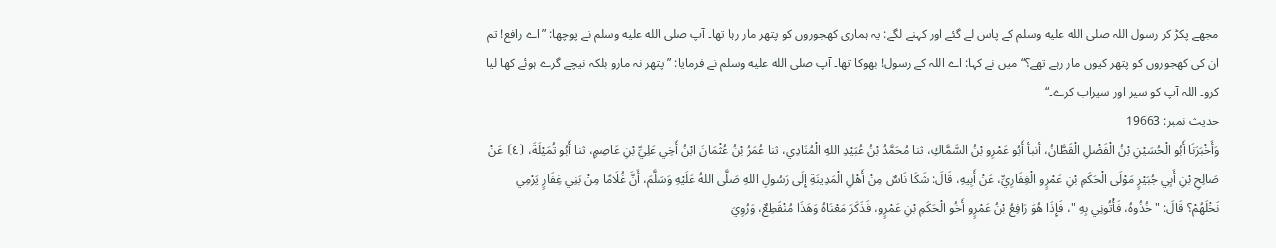مجھے پکڑ کر رسول اللہ صلى الله عليه وسلم کے پاس لے گئے اور کہنے لگے: یہ ہماری کھجوروں کو پتھر مار رہا تھا۔ آپ صلى الله عليه وسلم نے پوچھا: ”اے رافع! تم ان کی کھجوروں کو پتھر کیوں مار رہے تھے؟“ میں نے کہا: اے اللہ کے رسول! بھوکا تھا۔ آپ صلى الله عليه وسلم نے فرمایا: ”پتھر نہ مارو بلکہ نیچے گرے ہوئے کھا لیا کرو۔ اللہ آپ کو سیر اور سیراب کرے۔“
حدیث نمبر: 19663
وَأَخْبَرَنَا أَبُو الْحُسَيْنِ بْنُ الْفَضْلِ الْقَطَّانُ، أنبأ أَبُو عَمْرِو بْنُ السَّمَّاكِ، ثنا مُحَمَّدُ بْنُ عُبَيْدِ اللهِ الْمُنَادِي، ثنا عُمَرُ بْنُ عُثْمَانَ ابْنُ أَخِي عَلِيِّ بْنِ عَاصِمٍ، ثنا أَبُو تُمَيْلَةَ، ⦗٤⦘ عَنْ صَالِحِ بْنِ أَبِي جُبَيْرٍ مَوْلَى الْحَكَمِ بْنِ عَمْرٍو الْغِفَارِيِّ، عَنْ أَبِيهِ، قَالَ: شَكَا نَاسٌ مِنْ أَهْلِ الْمَدِينَةِ إِلَى رَسُولِ اللهِ صَلَّى اللهُ عَلَيْهِ وَسَلَّمَ، أَنَّ غُلَامًا مِنْ بَنِي غِفَارٍ يَرْمِي نَخْلَهُمْ؟ قَالَ: " خُذُوهُ، فَأْتُونِي بِهِ "، فَإِذَا هُوَ رَافِعُ بْنُ عَمْرٍو أَخُو الْحَكَمِ بْنِ عَمْرٍو، فَذَكَرَ مَعْنَاهُ وَهَذَا مُنْقَطِعٌ، وَرُوِيَ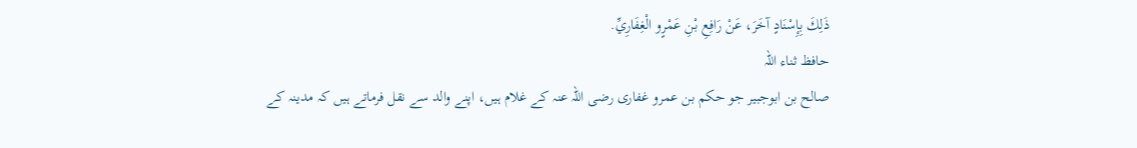ذَلِكَ بِإِسْنَادٍ آخَرَ، عَنْ رَافِعِ بْنِ عَمْرٍو الْغِفَارِيِّ.
حافظ ثناء اللہ
صالح بن ابوجبیر جو حکم بن عمرو غفاری رضی اللہ عنہ کے غلام ہیں، اپنے والد سے نقل فرماتے ہیں کہ مدینہ کے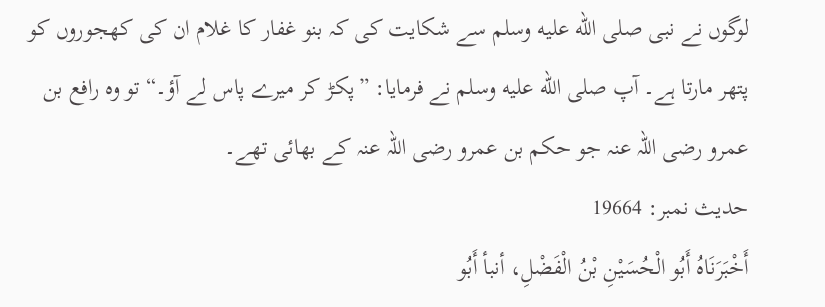لوگوں نے نبی صلى الله عليه وسلم سے شکایت کی کہ بنو غفار کا غلام ان کی کھجوروں کو پتھر مارتا ہے۔ آپ صلى الله عليه وسلم نے فرمایا: ”پکڑ کر میرے پاس لے آؤ۔“ تو وہ رافع بن عمرو رضی اللہ عنہ جو حکم بن عمرو رضی اللہ عنہ کے بھائی تھے۔
حدیث نمبر: 19664
أَخْبَرَنَاهُ أَبُو الْحُسَيْنِ بْنُ الْفَضْلِ، أنبأ أَبُو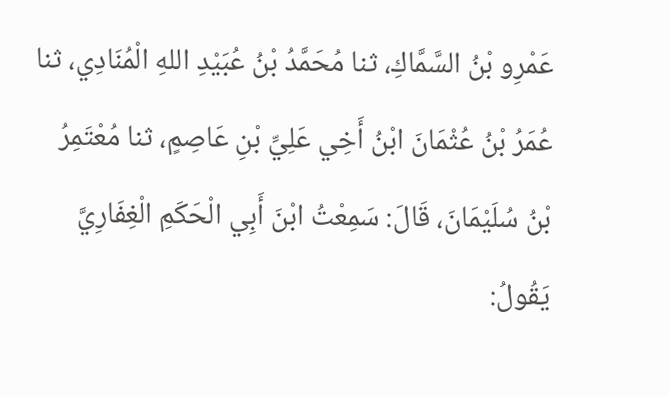عَمْرِو بْنُ السَّمَّاكِ، ثنا مُحَمَّدُ بْنُ عُبَيْدِ اللهِ الْمُنَادِي، ثنا عُمَرُ بْنُ عُثْمَانَ ابْنُ أَخِي عَلِيِّ بْنِ عَاصِمٍ، ثنا مُعْتَمِرُ بْنُ سُلَيْمَانَ، قَالَ: سَمِعْتُ ابْنَ أَبِي الْحَكَمِ الْغِفَارِيَّ يَقُولُ: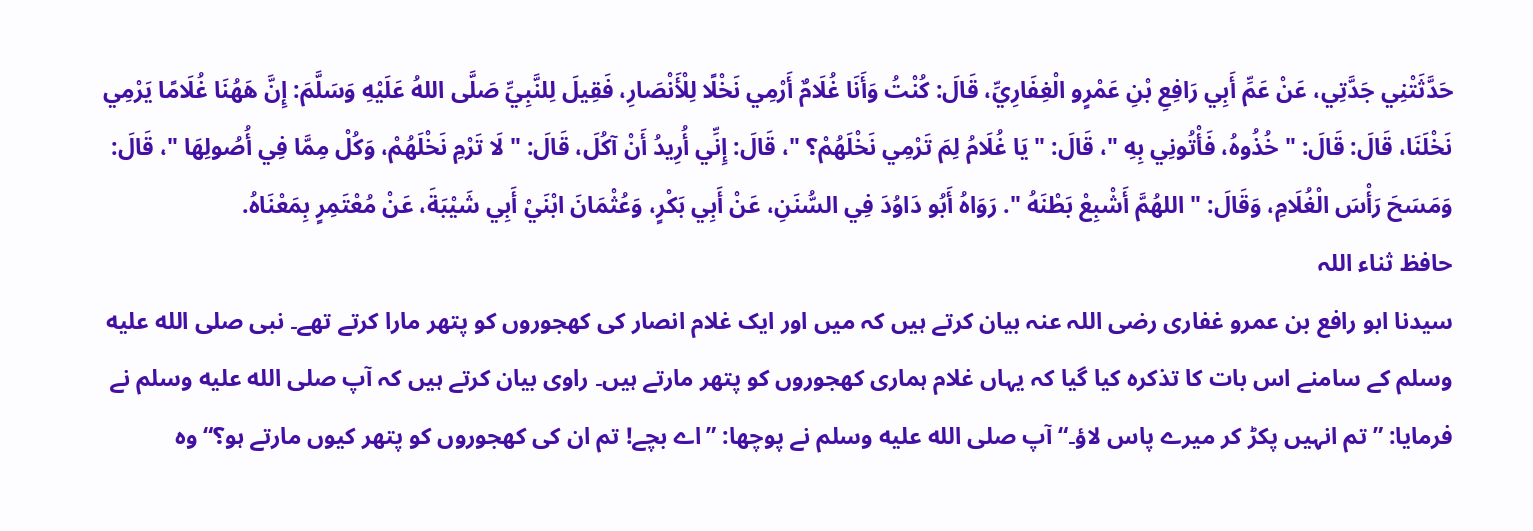حَدَّثَتْنِي جَدَّتِي، عَنْ عَمِّ أَبِي رَافِعِ بْنِ عَمْرٍو الْغِفَارِيِّ، قَالَ: كُنْتُ وَأَنَا غُلَامٌ أَرْمِي نَخْلًا لِلْأَنْصَارِ، فَقِيلَ لِلنَّبِيِّ صَلَّى اللهُ عَلَيْهِ وَسَلَّمَ: إِنَّ هَهُنَا غُلَامًا يَرْمِي نَخْلَنَا، قَالَ: قَالَ: " خُذُوهُ، فَأْتُونِي بِهِ "، قَالَ: " يَا غُلَامُ لِمَ تَرْمِي نَخْلَهُمْ؟ "، قَالَ: إِنِّي أُرِيدُ أَنْ آكُلَ، قَالَ: " لَا تَرْمِ نَخْلَهُمْ، وَكُلْ مِمَّا فِي أُصُولِهَا "، قَالَ: وَمَسَحَ رَأْسَ الْغُلَامِ، وَقَالَ: " اللهُمَّ أَشْبِعْ بَطْنَهُ ". رَوَاهُ أَبُو دَاوُدَ فِي السُّنَنِ، عَنْ أَبِي بَكْرٍ، وَعُثْمَانَ ابْنَيْ أَبِي شَيْبَةَ، عَنْ مُعْتَمِرٍ بِمَعْنَاهُ.
حافظ ثناء اللہ
سیدنا ابو رافع بن عمرو غفاری رضی اللہ عنہ بیان کرتے ہیں کہ میں اور ایک غلام انصار کی کھجوروں کو پتھر مارا کرتے تھے۔ نبی صلى الله عليه وسلم کے سامنے اس بات کا تذکرہ کیا گیا کہ یہاں غلام ہماری کھجوروں کو پتھر مارتے ہیں۔ راوی بیان کرتے ہیں کہ آپ صلى الله عليه وسلم نے فرمایا: ”تم انہیں پکڑ کر میرے پاس لاؤ۔“ آپ صلى الله عليه وسلم نے پوچھا: ”اے بچے! تم ان کی کھجوروں کو پتھر کیوں مارتے ہو؟“ وہ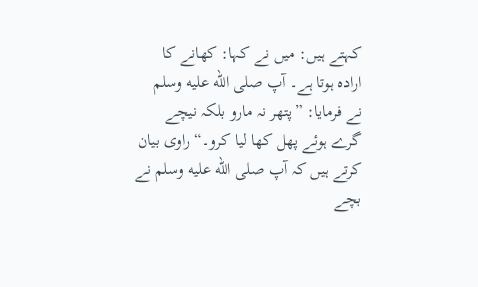کہتے ہیں: میں نے کہا: کھانے کا ارادہ ہوتا ہے۔ آپ صلى الله عليه وسلم نے فرمایا: ”پتھر نہ مارو بلکہ نیچے گرے ہوئے پھل کھا لیا کرو۔“ راوی بیان کرتے ہیں کہ آپ صلى الله عليه وسلم نے بچے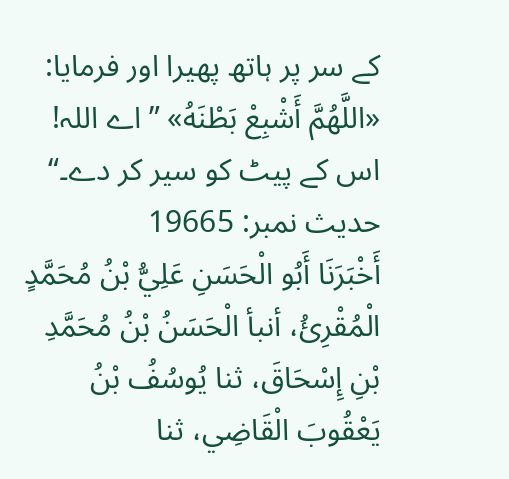کے سر پر ہاتھ پھیرا اور فرمایا: «اللَّهُمَّ أَشْبِعْ بَطْنَهُ» ”اے اللہ! اس کے پیٹ کو سیر کر دے۔“
حدیث نمبر: 19665
أَخْبَرَنَا أَبُو الْحَسَنِ عَلِيُّ بْنُ مُحَمَّدٍ الْمُقْرِئُ، أنبأ الْحَسَنُ بْنُ مُحَمَّدِ بْنِ إِسْحَاقَ، ثنا يُوسُفُ بْنُ يَعْقُوبَ الْقَاضِي، ثنا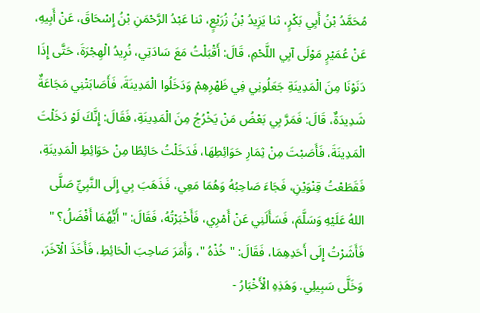مُحَمَّدُ بْنُ أَبِي بَكْرٍ، ثنا يَزِيدُ بْنُ زُرَيْعٍ، ثنا عَبْدُ الرَّحْمَنِ بْنُ إِسْحَاقَ، عَنْ أَبِيهِ، عَنْ عُمَيْرٍ مَوْلَى آبِي اللَّحْمِ، قَالَ: أَقْبَلْتُ مَعَ سَادَتِي، نُرِيدُ الْهِجْرَةَ، حَتَّى إِذَا دَنَوْنَا مِنَ الْمَدِينَةِ جَعَلُونِي فِي ظَهْرِهِمْ وَدَخَلُوا الْمَدِينَةَ، فَأَصَابَتْنِي مَجَاعَةٌ شَدِيدَةٌ، قَالَ: فَمَرَّ بِي بَعْضُ مَنْ يَخْرُجُ مِنَ الْمَدِينَةِ، فَقَالَ: إِنَّكَ لَوْ دَخَلْتَ الْمَدِينَةَ، فَأَصَبْتَ مِنْ ثِمَارِ حَوَائِطِهَا، فَدَخَلْتُ حَائِطًا مِنْ حَوَائِطِ الْمَدِينَةِ، فَقَطَعْتُ قِنْوَيْنِ، فَجَاءَ صَاحِبُهُ وَهُمَا مَعِي، فَذَهَبَ بِي إِلَى النَّبِيِّ صَلَّى اللهُ عَلَيْهِ وَسَلَّمَ، فَسَأَلَنِي عَنْ أَمْرِي، فَأَخْبَرْتُهُ، فَقَالَ: " أَيُّهُمَا أَفْضَلُ؟ " فَأَشَرْتُ إِلَى أَحَدِهِمَا، فَقَالَ: " خُذْهُ "، وَأَمَرَ صَاحِبَ الْحَائِطِ، فَأَخَذَ الْآخَرَ، وَخَلَّى سَبِيلِي. وَهَذِهِ الْأَخْبَارُ -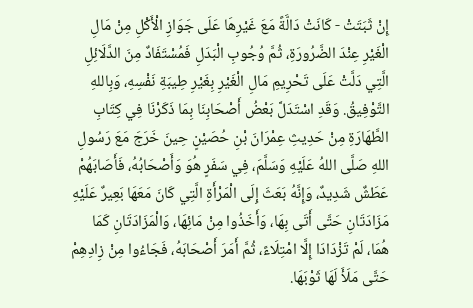إِنْ ثَبَتَتْ - كَانَتْ دَالَّةً مَعَ غَيْرِهَا عَلَى جَوَازِ الْأَكْلِ مِنْ مَالِ الْغَيْرِ عِنْدَ الضَّرُورَةِ، ثُمَّ وُجُوبِ الْبَدَلِ فَمُسْتَفَادٌ مِنَ الدَّلَائِلِ الَّتِي دَلَّتْ عَلَى تَحْرِيمِ مَالِ الْغَيْرِ بِغَيْرِ طِيبَةِ نَفْسِهِ، وَبِاللهِ التَّوْفِيقُ. وَقَدِ اسْتَدَلَّ بَعْضُ أَصْحَابِنَا بِمَا ذَكَرْنَا فِي كِتَابِ الطَّهَارَةِ مِنْ حَدِيثِ عِمْرَانَ بْنِ حُصَيْنٍ حِينَ خَرَجَ مَعَ رَسُولِ اللهِ صَلَّى اللهُ عَلَيْهِ وَسَلَّمَ، فِي سَفَرٍ هُوَ وَأَصْحَابُهُ، فَأَصَابَهُمْ عَطَشٌ شَدِيدٌ، وَإِنَّهُ بَعَثَ إِلَى الْمَرْأَةِ الَّتِي كَانَ مَعَهَا بَعِيرٌ عَلَيْهِ مَزَادَتَانِ حَتَّى أَتَى بِهَا، وَأَخَذُوا مِنْ مَائِهَا، وَالْمَزَادَتَانِ كَمَا هُمَا، لَمْ تَزْدَادَا إِلَّا امْتِلَاءً، ثُمَّ أَمَرَ أَصْحَابَهُ، فَجَاءُوا مِنْ زِادِهِمْ حَتَّى مَلَأَ لَهَا ثَوْبَهَا.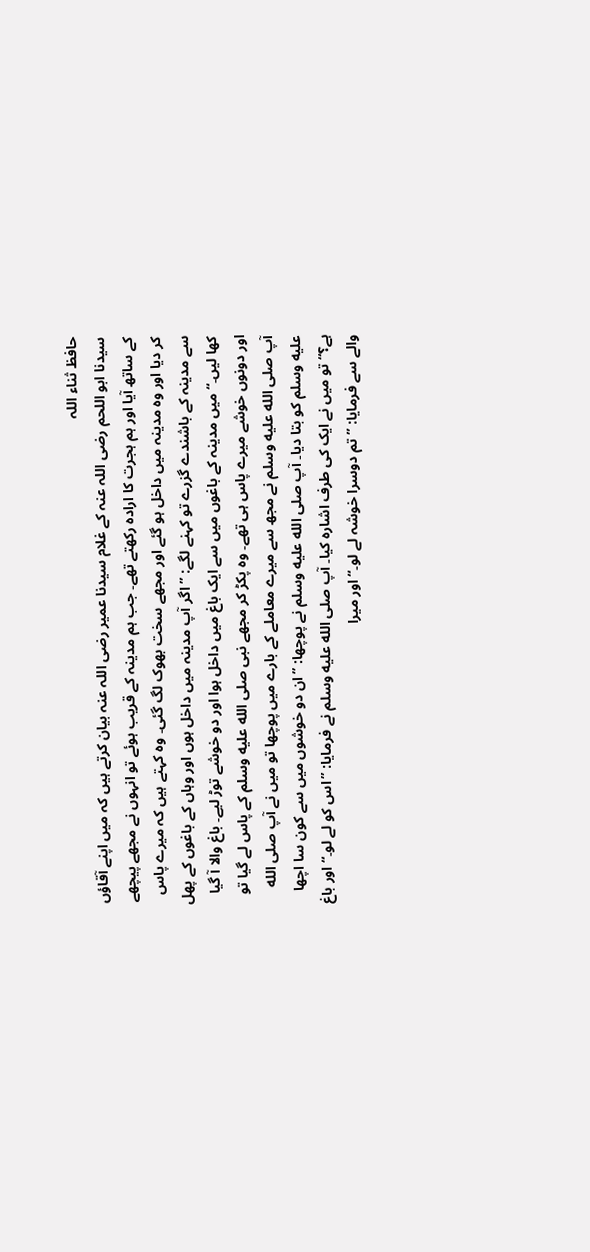حافظ ثناء اللہ
سیدنا ابو اللحم رضی اللہ عنہ کے غلام سیدنا عمیر رضی اللہ عنہ بیان کرتے ہیں کہ میں اپنے آقاؤں کے ساتھ آیا اور ہم ہجرت کا ارادہ رکھتے تھے۔ جب ہم مدینہ کے قریب ہوئے تو انہوں نے مجھے پیچھے کر دیا اور وہ مدینہ میں داخل ہو گئے اور مجھے سخت بھوک لگ گئی۔ وہ کہتے ہیں کہ میرے پاس سے مدینہ کے باشندے گزرے تو کہنے لگے: ”اگر آپ مدینہ میں داخل ہوں اور وہاں کے باغوں کے پھل کھا لیں۔“ میں مدینہ کے باغوں میں سے ایک باغ میں داخل ہوا اور دو خوشے توڑ لیے۔ باغ والا آ گیا اور دونوں خوشے میرے پاس ہی تھے۔ وہ پکڑ کر مجھے نبی صلى الله عليه وسلم کے پاس لے گیا تو آپ صلى الله عليه وسلم نے مجھ سے میرے معاملے کے بارے میں پوچھا تو میں نے آپ صلى الله عليه وسلم کو بتا دیا۔ آپ صلى الله عليه وسلم نے پوچھا: ”ان دو خوشوں میں سے کون سا اچھا ہے؟“ تو میں نے ایک کی طرف اشارہ کیا۔ آپ صلى الله عليه وسلم نے فرمایا: ”اس کو لے لو۔“ اور باغ والے سے فرمایا: ”تم دوسرا خوشہ لے لو۔“ اور میرا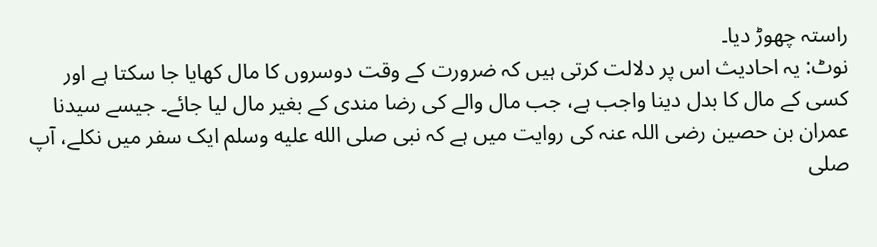راستہ چھوڑ دیا۔
نوٹ: یہ احادیث اس پر دلالت کرتی ہیں کہ ضرورت کے وقت دوسروں کا مال کھایا جا سکتا ہے اور کسی کے مال کا بدل دینا واجب ہے، جب مال والے کی رضا مندی کے بغیر مال لیا جائے۔ جیسے سیدنا عمران بن حصین رضی اللہ عنہ کی روایت میں ہے کہ نبی صلى الله عليه وسلم ایک سفر میں نکلے، آپ صلى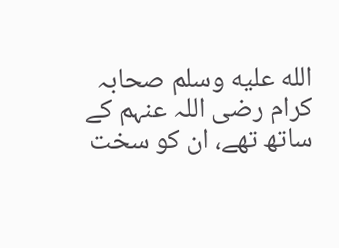الله عليه وسلم صحابہ کرام رضی اللہ عنہم کے ساتھ تھے، ان کو سخت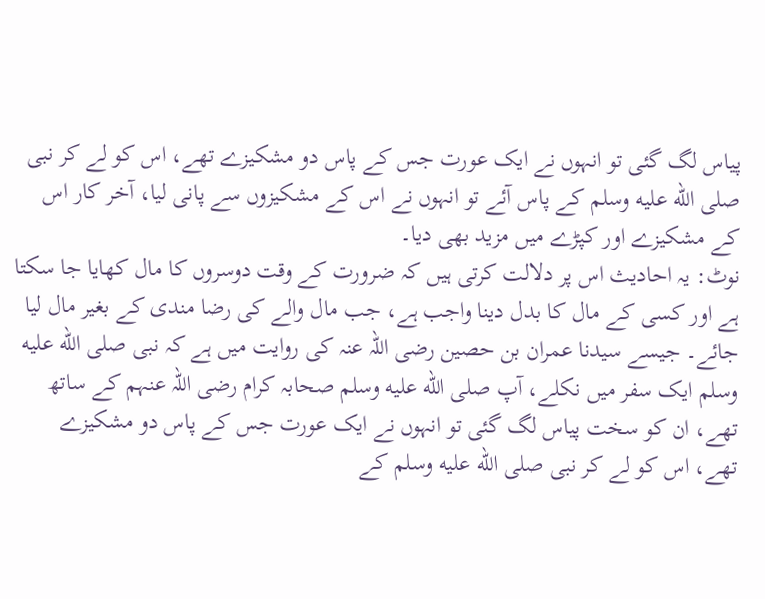پیاس لگ گئی تو انہوں نے ایک عورت جس کے پاس دو مشکیزے تھے، اس کو لے کر نبی صلى الله عليه وسلم کے پاس آئے تو انہوں نے اس کے مشکیزوں سے پانی لیا، آخر کار اس کے مشکیزے اور کپڑے میں مزید بھی دیا۔
نوٹ: یہ احادیث اس پر دلالت کرتی ہیں کہ ضرورت کے وقت دوسروں کا مال کھایا جا سکتا ہے اور کسی کے مال کا بدل دینا واجب ہے، جب مال والے کی رضا مندی کے بغیر مال لیا جائے۔ جیسے سیدنا عمران بن حصین رضی اللہ عنہ کی روایت میں ہے کہ نبی صلى الله عليه وسلم ایک سفر میں نکلے، آپ صلى الله عليه وسلم صحابہ کرام رضی اللہ عنہم کے ساتھ تھے، ان کو سخت پیاس لگ گئی تو انہوں نے ایک عورت جس کے پاس دو مشکیزے تھے، اس کو لے کر نبی صلى الله عليه وسلم کے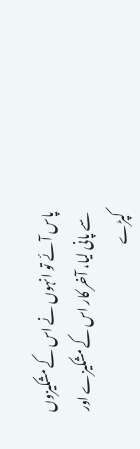پاس آئے تو انہوں نے اس کے مشکیزوں سے پانی لیا، آخر کار اس کے مشکیزے اور کپڑے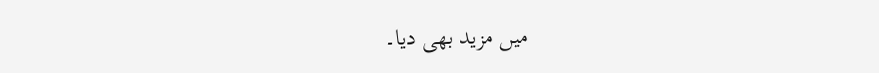میں مزید بھی دیا۔